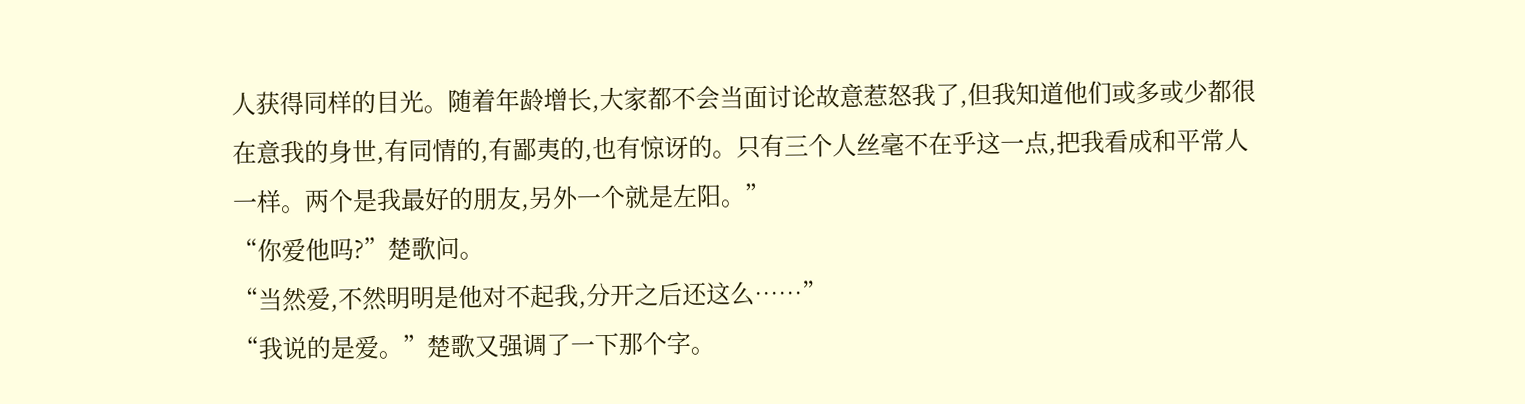人获得同样的目光。随着年龄增长,大家都不会当面讨论故意惹怒我了,但我知道他们或多或少都很在意我的身世,有同情的,有鄙夷的,也有惊讶的。只有三个人丝毫不在乎这一点,把我看成和平常人一样。两个是我最好的朋友,另外一个就是左阳。”
“你爱他吗?”楚歌问。
“当然爱,不然明明是他对不起我,分开之后还这么……”
“我说的是爱。”楚歌又强调了一下那个字。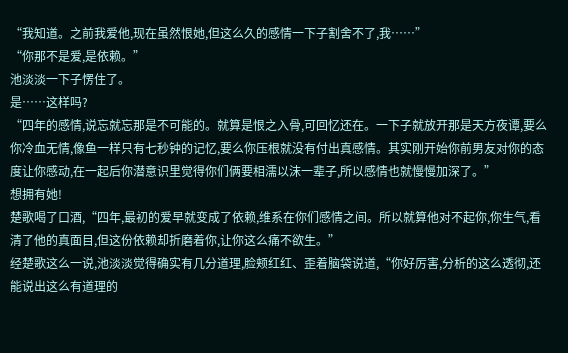“我知道。之前我爱他,现在虽然恨她,但这么久的感情一下子割舍不了,我……”
“你那不是爱,是依赖。”
池淡淡一下子愣住了。
是……这样吗?
“四年的感情,说忘就忘那是不可能的。就算是恨之入骨,可回忆还在。一下子就放开那是天方夜谭,要么你冷血无情,像鱼一样只有七秒钟的记忆,要么你压根就没有付出真感情。其实刚开始你前男友对你的态度让你感动,在一起后你潜意识里觉得你们俩要相濡以沫一辈子,所以感情也就慢慢加深了。”
想拥有她!
楚歌喝了口酒,“四年,最初的爱早就变成了依赖,维系在你们感情之间。所以就算他对不起你,你生气,看清了他的真面目,但这份依赖却折磨着你,让你这么痛不欲生。”
经楚歌这么一说,池淡淡觉得确实有几分道理,脸颊红红、歪着脑袋说道,“你好厉害,分析的这么透彻,还能说出这么有道理的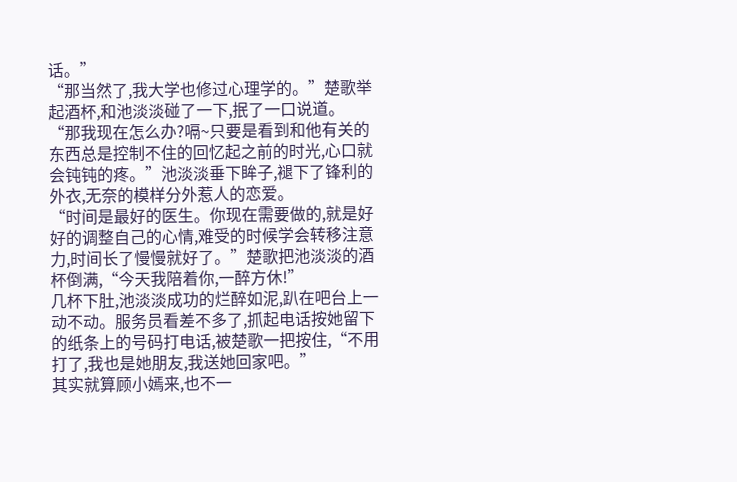话。”
“那当然了,我大学也修过心理学的。”楚歌举起酒杯,和池淡淡碰了一下,抿了一口说道。
“那我现在怎么办?嗝~只要是看到和他有关的东西总是控制不住的回忆起之前的时光,心口就会钝钝的疼。”池淡淡垂下眸子,褪下了锋利的外衣,无奈的模样分外惹人的恋爱。
“时间是最好的医生。你现在需要做的,就是好好的调整自己的心情,难受的时候学会转移注意力,时间长了慢慢就好了。”楚歌把池淡淡的酒杯倒满,“今天我陪着你,一醉方休!”
几杯下肚,池淡淡成功的烂醉如泥,趴在吧台上一动不动。服务员看差不多了,抓起电话按她留下的纸条上的号码打电话,被楚歌一把按住,“不用打了,我也是她朋友,我送她回家吧。”
其实就算顾小嫣来,也不一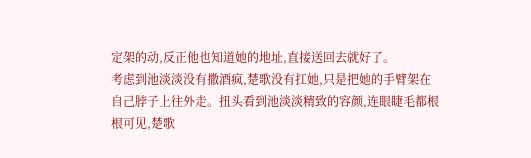定架的动,反正他也知道她的地址,直接送回去就好了。
考虑到池淡淡没有撒酒疯,楚歌没有扛她,只是把她的手臂架在自己脖子上往外走。扭头看到池淡淡精致的容颜,连眼睫毛都根根可见,楚歌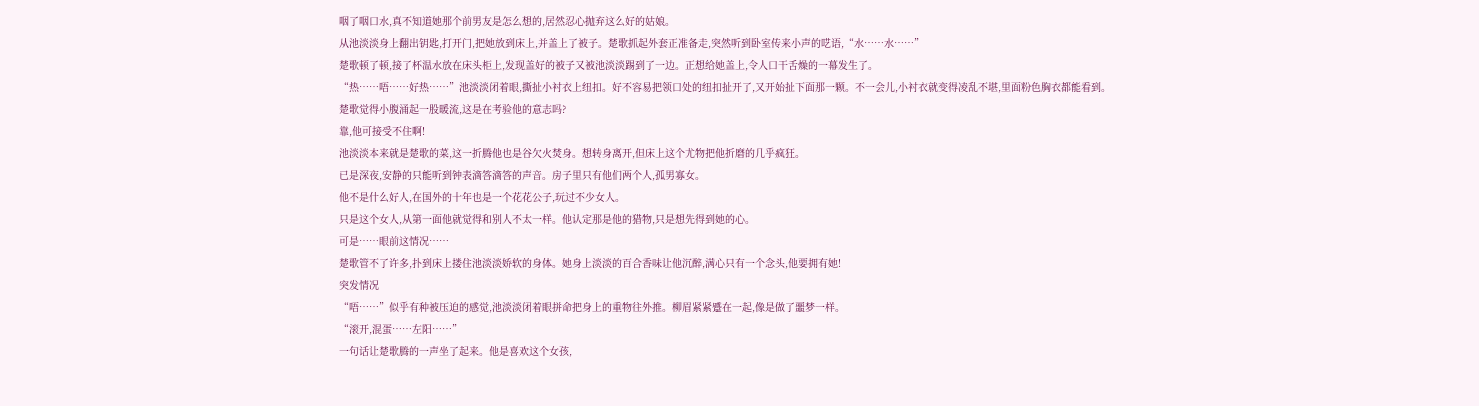咽了咽口水,真不知道她那个前男友是怎么想的,居然忍心抛弃这么好的姑娘。
从池淡淡身上翻出钥匙,打开门,把她放到床上,并盖上了被子。楚歌抓起外套正准备走,突然听到卧室传来小声的呓语,“水……水……”
楚歌顿了顿,接了杯温水放在床头柜上,发现盖好的被子又被池淡淡踢到了一边。正想给她盖上,令人口干舌燥的一幕发生了。
“热……唔……好热……”池淡淡闭着眼,撕扯小衬衣上纽扣。好不容易把领口处的纽扣扯开了,又开始扯下面那一颗。不一会儿,小衬衣就变得凌乱不堪,里面粉色胸衣都能看到。
楚歌觉得小腹涌起一股暖流,这是在考验他的意志吗?
靠,他可接受不住啊!
池淡淡本来就是楚歌的菜,这一折腾他也是谷欠火焚身。想转身离开,但床上这个尤物把他折磨的几乎疯狂。
已是深夜,安静的只能听到钟表滴答滴答的声音。房子里只有他们两个人,孤男寡女。
他不是什么好人,在国外的十年也是一个花花公子,玩过不少女人。
只是这个女人,从第一面他就觉得和别人不太一样。他认定那是他的猎物,只是想先得到她的心。
可是……眼前这情况……
楚歌管不了许多,扑到床上搂住池淡淡娇软的身体。她身上淡淡的百合香味让他沉醉,满心只有一个念头,他要拥有她!
突发情况
“唔……”似乎有种被压迫的感觉,池淡淡闭着眼拼命把身上的重物往外推。柳眉紧紧蹙在一起,像是做了噩梦一样。
“滚开,混蛋……左阳……”
一句话让楚歌腾的一声坐了起来。他是喜欢这个女孩,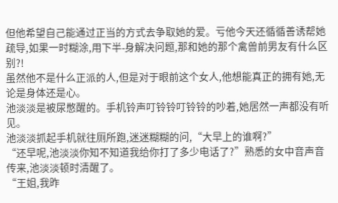但他希望自己能通过正当的方式去争取她的爱。亏他今天还循循善诱帮她疏导,如果一时糊涂,用下半-身解决问题,那和她的那个禽兽前男友有什么区别?!
虽然他不是什么正派的人,但是对于眼前这个女人,他想能真正的拥有她,无论是身体还是心。
池淡淡是被尿憋醒的。手机铃声叮铃铃叮铃铃的吵着,她居然一声都没有听见。
池淡淡抓起手机就往厕所跑,迷迷糊糊的问,“大早上的谁啊?”
“还早呢,池淡淡你知不知道我给你打了多少电话了?”熟悉的女中音声音传来,池淡淡顿时清醒了。
“王姐,我昨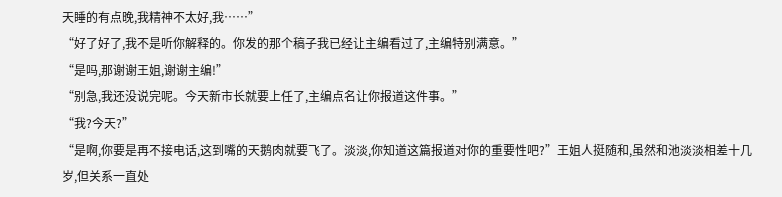天睡的有点晚,我精神不太好,我……”
“好了好了,我不是听你解释的。你发的那个稿子我已经让主编看过了,主编特别满意。”
“是吗,那谢谢王姐,谢谢主编!”
“别急,我还没说完呢。今天新市长就要上任了,主编点名让你报道这件事。”
“我?今天?”
“是啊,你要是再不接电话,这到嘴的天鹅肉就要飞了。淡淡,你知道这篇报道对你的重要性吧?”王姐人挺随和,虽然和池淡淡相差十几岁,但关系一直处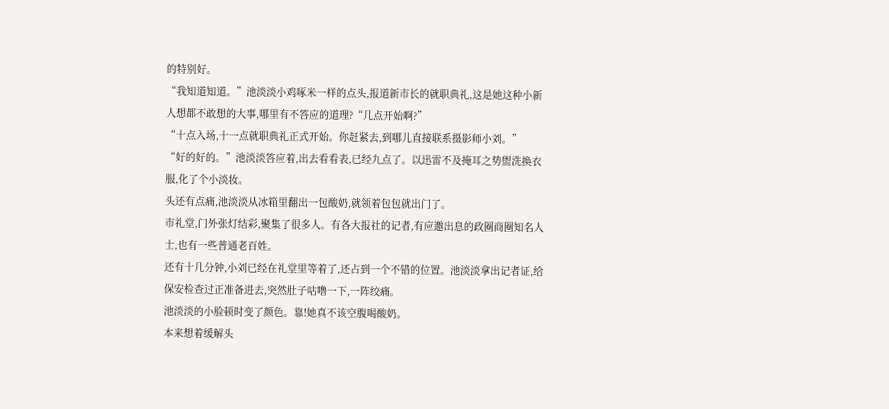的特别好。
“我知道知道。”池淡淡小鸡啄米一样的点头,报道新市长的就职典礼,这是她这种小新人想都不敢想的大事,哪里有不答应的道理?“几点开始啊?”
“十点入场,十一点就职典礼正式开始。你赶紧去,到哪儿直接联系摄影师小刘。”
“好的好的。”池淡淡答应着,出去看看表,已经九点了。以迅雷不及掩耳之势盥洗换衣服,化了个小淡妆。
头还有点痛,池淡淡从冰箱里翻出一包酸奶,就领着包包就出门了。
市礼堂,门外张灯结彩,聚集了很多人。有各大报社的记者,有应邀出息的政圈商圈知名人士,也有一些普通老百姓。
还有十几分钟,小刘已经在礼堂里等着了,还占到一个不错的位置。池淡淡拿出记者证,给保安检查过正准备进去,突然肚子咕噜一下,一阵绞痛。
池淡淡的小脸顿时变了颜色。靠!她真不该空腹喝酸奶。
本来想着缓解头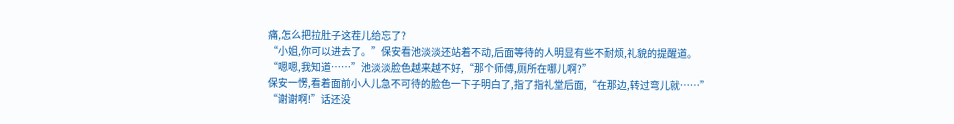痛,怎么把拉肚子这茬儿给忘了?
“小姐,你可以进去了。”保安看池淡淡还站着不动,后面等待的人明显有些不耐烦,礼貌的提醒道。
“嗯嗯,我知道……”池淡淡脸色越来越不好,“那个师傅,厕所在哪儿啊?”
保安一愣,看着面前小人儿急不可待的脸色一下子明白了,指了指礼堂后面,“在那边,转过弯儿就……”
“谢谢啊!”话还没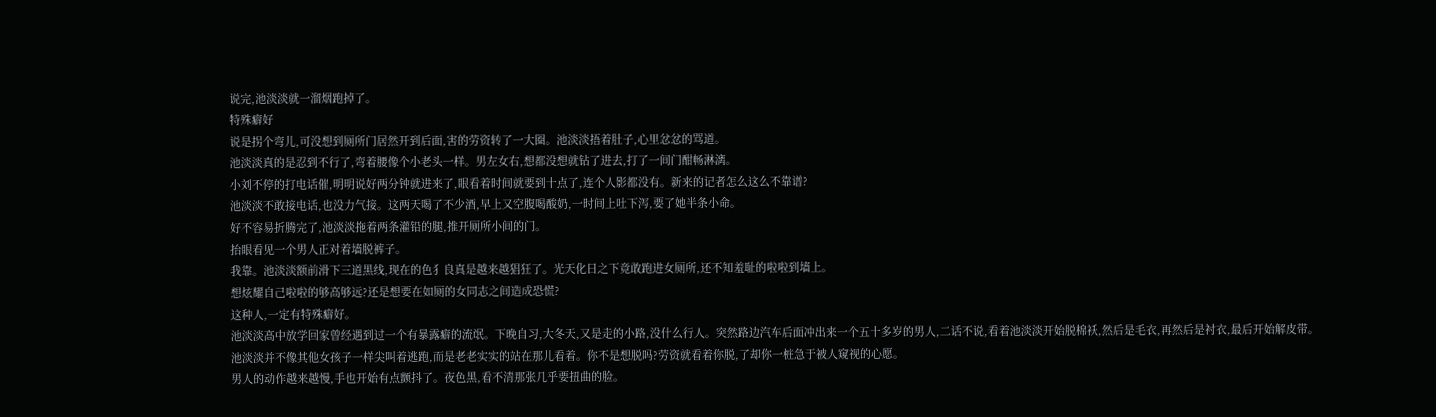说完,池淡淡就一溜烟跑掉了。
特殊癖好
说是拐个弯儿,可没想到厕所门居然开到后面,害的劳资转了一大圈。池淡淡捂着肚子,心里忿忿的骂道。
池淡淡真的是忍到不行了,弯着腰像个小老头一样。男左女右,想都没想就钻了进去,打了一间门酣畅淋漓。
小刘不停的打电话催,明明说好两分钟就进来了,眼看着时间就要到十点了,连个人影都没有。新来的记者怎么这么不靠谱?
池淡淡不敢接电话,也没力气接。这两天喝了不少酒,早上又空腹喝酸奶,一时间上吐下泻,要了她半条小命。
好不容易折腾完了,池淡淡拖着两条灌铅的腿,推开厕所小间的门。
抬眼看见一个男人正对着墙脱裤子。
我靠。池淡淡额前滑下三道黑线,现在的色犭良真是越来越猖狂了。光天化日之下竟敢跑进女厕所,还不知羞耻的啦啦到墙上。
想炫耀自己啦啦的够高够远?还是想要在如厕的女同志之间造成恐慌?
这种人,一定有特殊癖好。
池淡淡高中放学回家曾经遇到过一个有暴露癖的流氓。下晚自习,大冬天,又是走的小路,没什么行人。突然路边汽车后面冲出来一个五十多岁的男人,二话不说,看着池淡淡开始脱棉袄,然后是毛衣,再然后是衬衣,最后开始解皮带。
池淡淡并不像其他女孩子一样尖叫着逃跑,而是老老实实的站在那儿看着。你不是想脱吗?劳资就看着你脱,了却你一桩急于被人窥视的心愿。
男人的动作越来越慢,手也开始有点颤抖了。夜色黑,看不清那张几乎要扭曲的脸。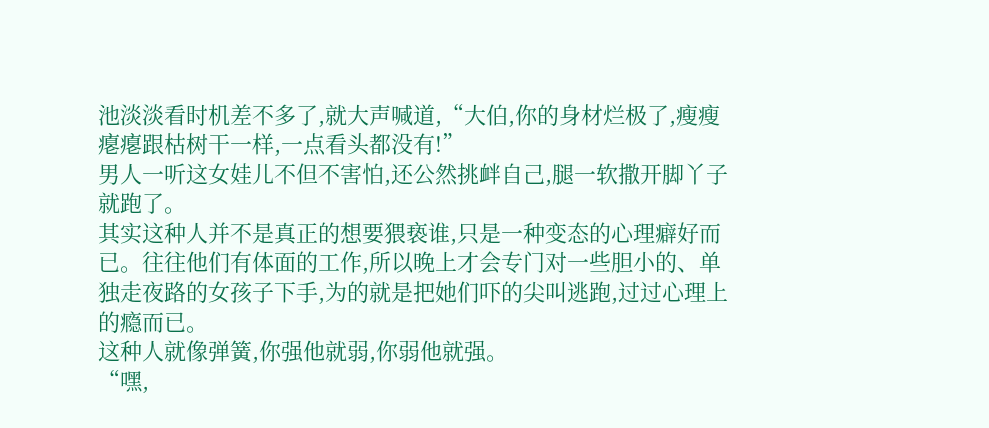池淡淡看时机差不多了,就大声喊道,“大伯,你的身材烂极了,瘦瘦瘪瘪跟枯树干一样,一点看头都没有!”
男人一听这女娃儿不但不害怕,还公然挑衅自己,腿一软撒开脚丫子就跑了。
其实这种人并不是真正的想要猥亵谁,只是一种变态的心理癖好而已。往往他们有体面的工作,所以晚上才会专门对一些胆小的、单独走夜路的女孩子下手,为的就是把她们吓的尖叫逃跑,过过心理上的瘾而已。
这种人就像弹簧,你强他就弱,你弱他就强。
“嘿,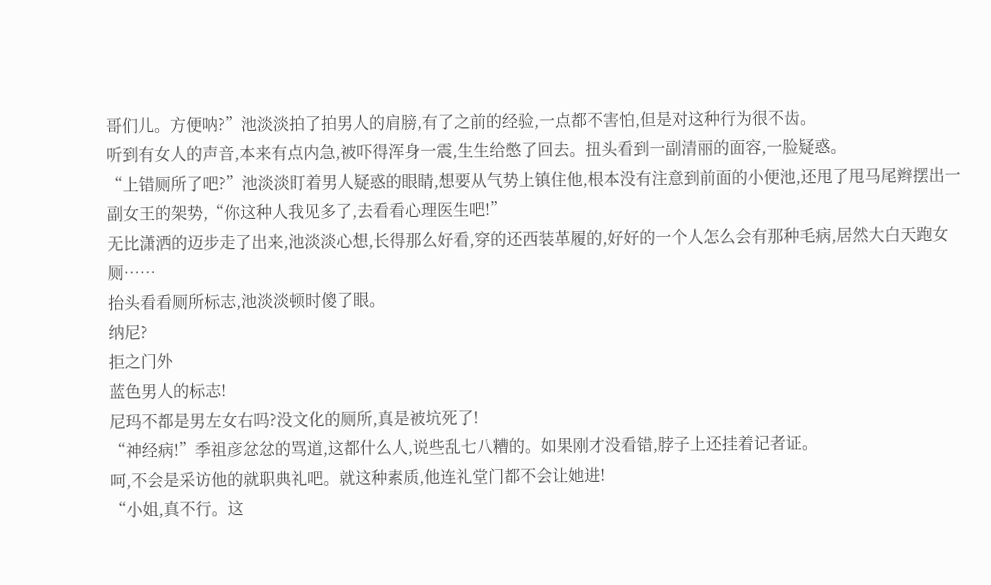哥们儿。方便呐?”池淡淡拍了拍男人的肩膀,有了之前的经验,一点都不害怕,但是对这种行为很不齿。
听到有女人的声音,本来有点内急,被吓得浑身一震,生生给憋了回去。扭头看到一副清丽的面容,一脸疑惑。
“上错厕所了吧?”池淡淡盯着男人疑惑的眼睛,想要从气势上镇住他,根本没有注意到前面的小便池,还甩了甩马尾辫摆出一副女王的架势,“你这种人我见多了,去看看心理医生吧!”
无比潇洒的迈步走了出来,池淡淡心想,长得那么好看,穿的还西装革履的,好好的一个人怎么会有那种毛病,居然大白天跑女厕……
抬头看看厕所标志,池淡淡顿时傻了眼。
纳尼?
拒之门外
蓝色男人的标志!
尼玛不都是男左女右吗?没文化的厕所,真是被坑死了!
“神经病!”季祖彦忿忿的骂道,这都什么人,说些乱七八糟的。如果刚才没看错,脖子上还挂着记者证。
呵,不会是采访他的就职典礼吧。就这种素质,他连礼堂门都不会让她进!
“小姐,真不行。这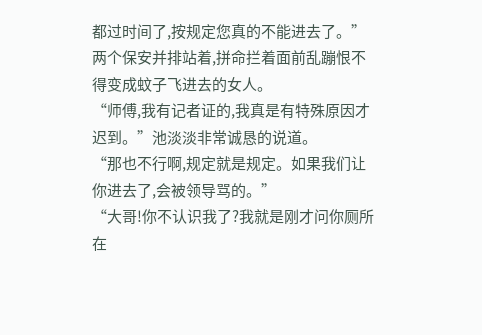都过时间了,按规定您真的不能进去了。”两个保安并排站着,拼命拦着面前乱蹦恨不得变成蚊子飞进去的女人。
“师傅,我有记者证的,我真是有特殊原因才迟到。”池淡淡非常诚恳的说道。
“那也不行啊,规定就是规定。如果我们让你进去了,会被领导骂的。”
“大哥!你不认识我了?我就是刚才问你厕所在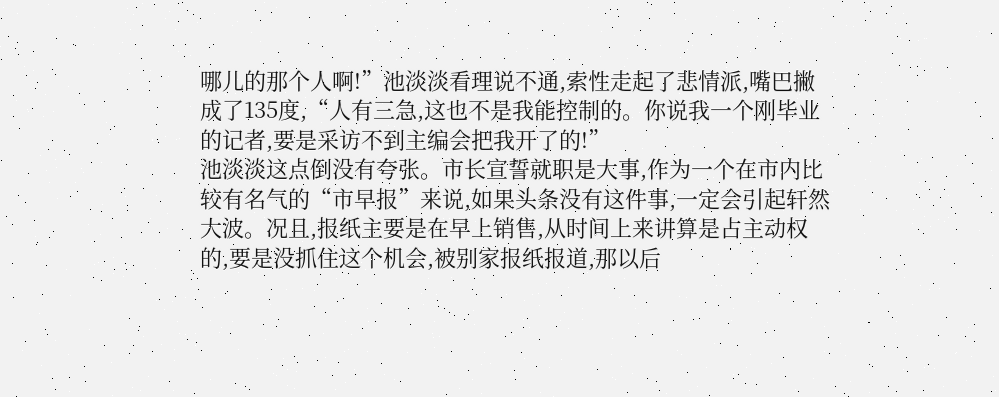哪儿的那个人啊!”池淡淡看理说不通,索性走起了悲情派,嘴巴撇成了135度,“人有三急,这也不是我能控制的。你说我一个刚毕业的记者,要是采访不到主编会把我开了的!”
池淡淡这点倒没有夸张。市长宣誓就职是大事,作为一个在市内比较有名气的“市早报”来说,如果头条没有这件事,一定会引起轩然大波。况且,报纸主要是在早上销售,从时间上来讲算是占主动权的,要是没抓住这个机会,被别家报纸报道,那以后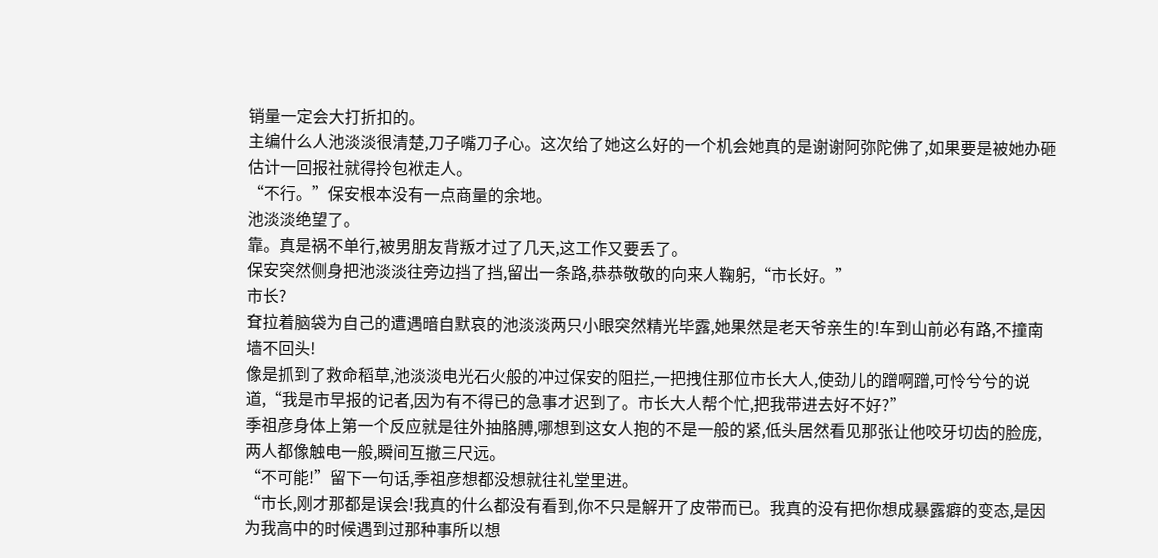销量一定会大打折扣的。
主编什么人池淡淡很清楚,刀子嘴刀子心。这次给了她这么好的一个机会她真的是谢谢阿弥陀佛了,如果要是被她办砸估计一回报社就得拎包袱走人。
“不行。”保安根本没有一点商量的余地。
池淡淡绝望了。
靠。真是祸不单行,被男朋友背叛才过了几天,这工作又要丢了。
保安突然侧身把池淡淡往旁边挡了挡,留出一条路,恭恭敬敬的向来人鞠躬,“市长好。”
市长?
耷拉着脑袋为自己的遭遇暗自默哀的池淡淡两只小眼突然精光毕露,她果然是老天爷亲生的!车到山前必有路,不撞南墙不回头!
像是抓到了救命稻草,池淡淡电光石火般的冲过保安的阻拦,一把拽住那位市长大人,使劲儿的蹭啊蹭,可怜兮兮的说道,“我是市早报的记者,因为有不得已的急事才迟到了。市长大人帮个忙,把我带进去好不好?”
季祖彦身体上第一个反应就是往外抽胳膊,哪想到这女人抱的不是一般的紧,低头居然看见那张让他咬牙切齿的脸庞,两人都像触电一般,瞬间互撤三尺远。
“不可能!”留下一句话,季祖彦想都没想就往礼堂里进。
“市长,刚才那都是误会!我真的什么都没有看到,你不只是解开了皮带而已。我真的没有把你想成暴露癖的变态,是因为我高中的时候遇到过那种事所以想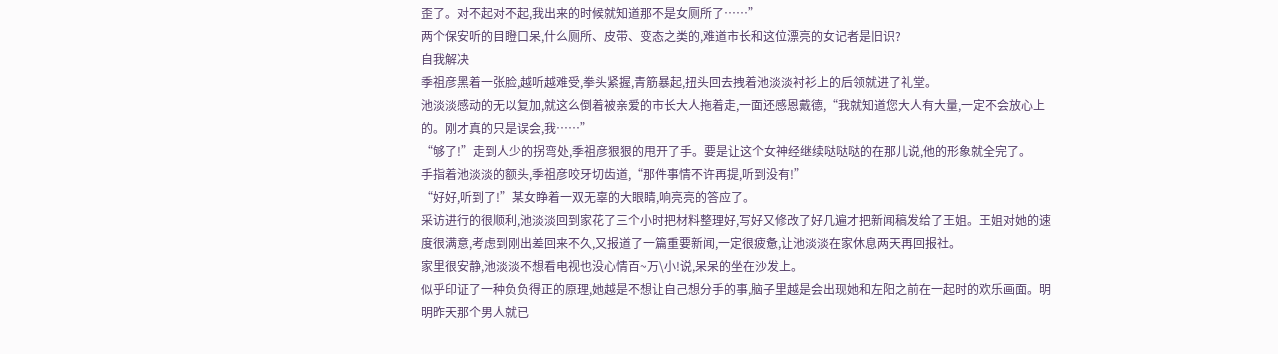歪了。对不起对不起,我出来的时候就知道那不是女厕所了……”
两个保安听的目瞪口呆,什么厕所、皮带、变态之类的,难道市长和这位漂亮的女记者是旧识?
自我解决
季祖彦黑着一张脸,越听越难受,拳头紧握,青筋暴起,扭头回去拽着池淡淡衬衫上的后领就进了礼堂。
池淡淡感动的无以复加,就这么倒着被亲爱的市长大人拖着走,一面还感恩戴德,“我就知道您大人有大量,一定不会放心上的。刚才真的只是误会,我……”
“够了!”走到人少的拐弯处,季祖彦狠狠的甩开了手。要是让这个女神经继续哒哒哒的在那儿说,他的形象就全完了。
手指着池淡淡的额头,季祖彦咬牙切齿道,“那件事情不许再提,听到没有!”
“好好,听到了!”某女睁着一双无辜的大眼睛,响亮亮的答应了。
采访进行的很顺利,池淡淡回到家花了三个小时把材料整理好,写好又修改了好几遍才把新闻稿发给了王姐。王姐对她的速度很满意,考虑到刚出差回来不久,又报道了一篇重要新闻,一定很疲惫,让池淡淡在家休息两天再回报社。
家里很安静,池淡淡不想看电视也没心情百~万\小!说,呆呆的坐在沙发上。
似乎印证了一种负负得正的原理,她越是不想让自己想分手的事,脑子里越是会出现她和左阳之前在一起时的欢乐画面。明明昨天那个男人就已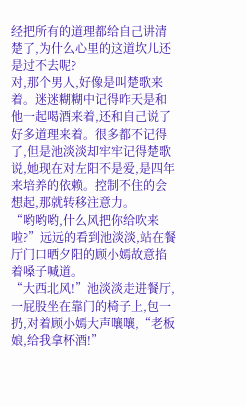经把所有的道理都给自己讲清楚了,为什么心里的这道坎儿还是过不去呢?
对,那个男人,好像是叫楚歌来着。迷迷糊糊中记得昨天是和他一起喝酒来着,还和自己说了好多道理来着。很多都不记得了,但是池淡淡却牢牢记得楚歌说,她现在对左阳不是爱,是四年来培养的依赖。控制不住的会想起,那就转移注意力。
“哟哟哟,什么风把你给吹来啦?”远远的看到池淡淡,站在餐厅门口晒夕阳的顾小嫣故意掐着嗓子喊道。
“大西北风!”池淡淡走进餐厅,一屁股坐在靠门的椅子上,包一扔,对着顾小嫣大声嚷嚷,“老板娘,给我拿杯酒!”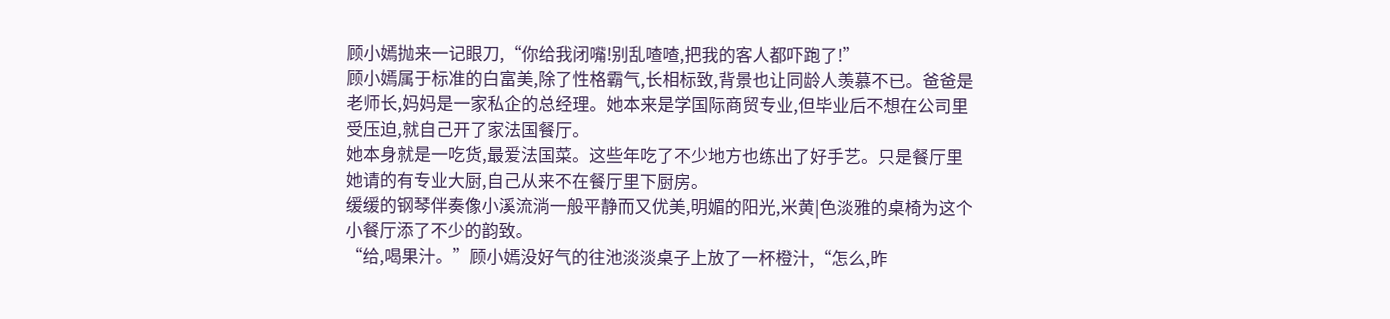顾小嫣抛来一记眼刀,“你给我闭嘴!别乱喳喳,把我的客人都吓跑了!”
顾小嫣属于标准的白富美,除了性格霸气,长相标致,背景也让同龄人羡慕不已。爸爸是老师长,妈妈是一家私企的总经理。她本来是学国际商贸专业,但毕业后不想在公司里受压迫,就自己开了家法国餐厅。
她本身就是一吃货,最爱法国菜。这些年吃了不少地方也练出了好手艺。只是餐厅里她请的有专业大厨,自己从来不在餐厅里下厨房。
缓缓的钢琴伴奏像小溪流淌一般平静而又优美,明媚的阳光,米黄|色淡雅的桌椅为这个小餐厅添了不少的韵致。
“给,喝果汁。”顾小嫣没好气的往池淡淡桌子上放了一杯橙汁,“怎么,昨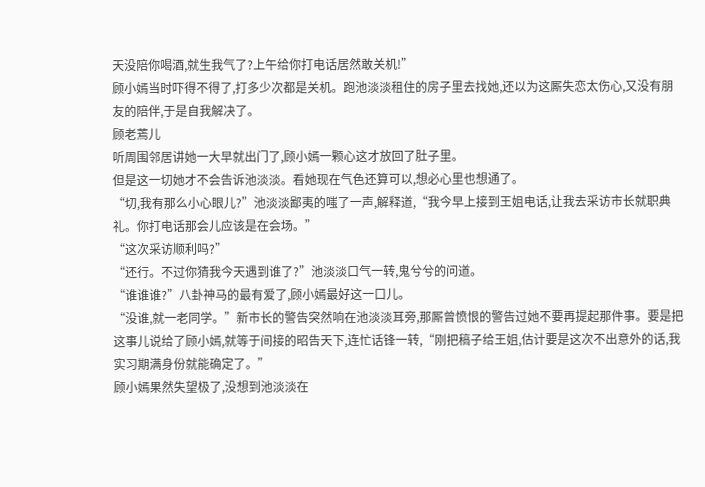天没陪你喝酒,就生我气了?上午给你打电话居然敢关机!”
顾小嫣当时吓得不得了,打多少次都是关机。跑池淡淡租住的房子里去找她,还以为这厮失恋太伤心,又没有朋友的陪伴,于是自我解决了。
顾老蔫儿
听周围邻居讲她一大早就出门了,顾小嫣一颗心这才放回了肚子里。
但是这一切她才不会告诉池淡淡。看她现在气色还算可以,想必心里也想通了。
“切,我有那么小心眼儿?”池淡淡鄙夷的嗤了一声,解释道,“我今早上接到王姐电话,让我去采访市长就职典礼。你打电话那会儿应该是在会场。”
“这次采访顺利吗?”
“还行。不过你猜我今天遇到谁了?”池淡淡口气一转,鬼兮兮的问道。
“谁谁谁?”八卦神马的最有爱了,顾小嫣最好这一口儿。
“没谁,就一老同学。”新市长的警告突然响在池淡淡耳旁,那厮曾愤恨的警告过她不要再提起那件事。要是把这事儿说给了顾小嫣,就等于间接的昭告天下,连忙话锋一转,“刚把稿子给王姐,估计要是这次不出意外的话,我实习期满身份就能确定了。”
顾小嫣果然失望极了,没想到池淡淡在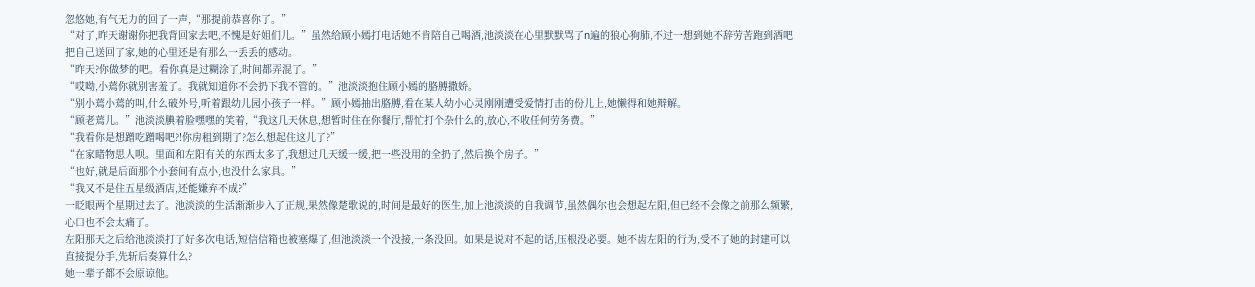忽悠她,有气无力的回了一声,“那提前恭喜你了。”
“对了,昨天谢谢你把我背回家去吧,不愧是好姐们儿。”虽然给顾小嫣打电话她不肯陪自己喝酒,池淡淡在心里默默骂了n遍的狼心狗肺,不过一想到她不辞劳苦跑到酒吧把自己送回了家,她的心里还是有那么一丢丢的感动。
“昨天?你做梦的吧。看你真是过糊涂了,时间都弄混了。”
“哎呦,小蔫你就别害羞了。我就知道你不会扔下我不管的。”池淡淡抱住顾小嫣的胳膊撒娇。
“别小蔫小蔫的叫,什么破外号,听着跟幼儿园小孩子一样。”顾小嫣抽出胳膊,看在某人幼小心灵刚刚遭受爱情打击的份儿上,她懒得和她辩解。
“顾老蔫儿。”池淡淡腆着脸嘿嘿的笑着,“我这几天休息,想暂时住在你餐厅,帮忙打个杂什么的,放心,不收任何劳务费。”
“我看你是想蹭吃蹭喝吧?!你房租到期了?怎么想起住这儿了?”
“在家睹物思人呗。里面和左阳有关的东西太多了,我想过几天缓一缓,把一些没用的全扔了,然后换个房子。”
“也好,就是后面那个小套间有点小,也没什么家具。”
“我又不是住五星级酒店,还能嫌弃不成?”
一眨眼两个星期过去了。池淡淡的生活渐渐步入了正规,果然像楚歌说的,时间是最好的医生,加上池淡淡的自我调节,虽然偶尔也会想起左阳,但已经不会像之前那么频繁,心口也不会太痛了。
左阳那天之后给池淡淡打了好多次电话,短信信箱也被塞爆了,但池淡淡一个没接,一条没回。如果是说对不起的话,压根没必要。她不齿左阳的行为,受不了她的封建可以直接提分手,先斩后奏算什么?
她一辈子都不会原谅他。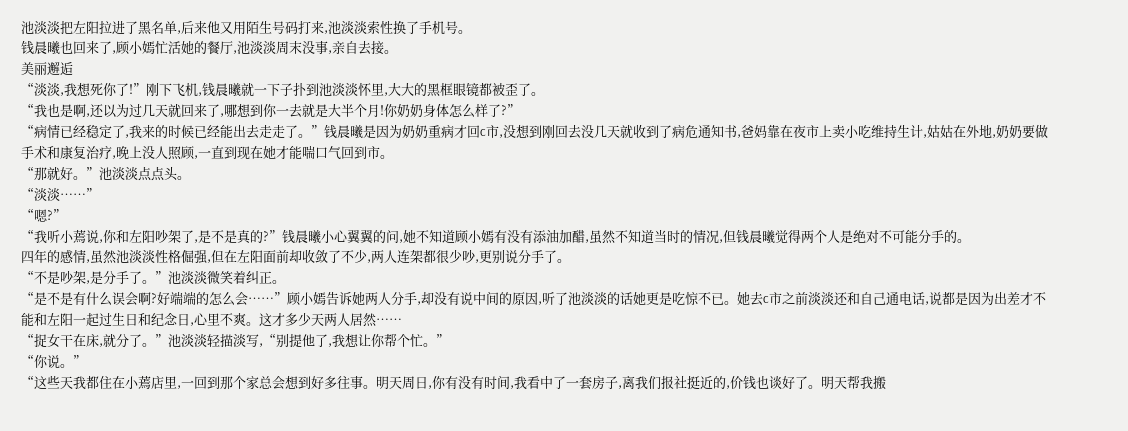池淡淡把左阳拉进了黑名单,后来他又用陌生号码打来,池淡淡索性换了手机号。
钱晨曦也回来了,顾小嫣忙活她的餐厅,池淡淡周末没事,亲自去接。
美丽邂逅
“淡淡,我想死你了!”刚下飞机,钱晨曦就一下子扑到池淡淡怀里,大大的黑框眼镜都被歪了。
“我也是啊,还以为过几天就回来了,哪想到你一去就是大半个月!你奶奶身体怎么样了?”
“病情已经稳定了,我来的时候已经能出去走走了。”钱晨曦是因为奶奶重病才回c市,没想到刚回去没几天就收到了病危通知书,爸妈靠在夜市上卖小吃维持生计,姑姑在外地,奶奶要做手术和康复治疗,晚上没人照顾,一直到现在她才能喘口气回到市。
“那就好。”池淡淡点点头。
“淡淡……”
“嗯?”
“我听小蔫说,你和左阳吵架了,是不是真的?”钱晨曦小心翼翼的问,她不知道顾小嫣有没有添油加醋,虽然不知道当时的情况,但钱晨曦觉得两个人是绝对不可能分手的。
四年的感情,虽然池淡淡性格倔强,但在左阳面前却收敛了不少,两人连架都很少吵,更别说分手了。
“不是吵架,是分手了。”池淡淡微笑着纠正。
“是不是有什么误会啊?好端端的怎么会……”顾小嫣告诉她两人分手,却没有说中间的原因,听了池淡淡的话她更是吃惊不已。她去c市之前淡淡还和自己通电话,说都是因为出差才不能和左阳一起过生日和纪念日,心里不爽。这才多少天两人居然……
“捉女干在床,就分了。”池淡淡轻描淡写,“别提他了,我想让你帮个忙。”
“你说。”
“这些天我都住在小蔫店里,一回到那个家总会想到好多往事。明天周日,你有没有时间,我看中了一套房子,离我们报社挺近的,价钱也谈好了。明天帮我搬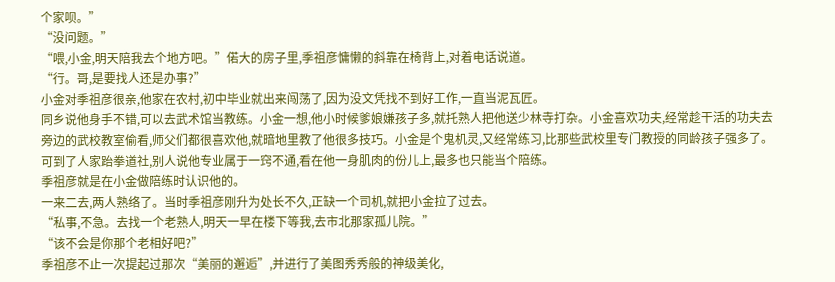个家呗。”
“没问题。”
“喂,小金,明天陪我去个地方吧。”偌大的房子里,季祖彦慵懒的斜靠在椅背上,对着电话说道。
“行。哥,是要找人还是办事?”
小金对季祖彦很亲,他家在农村,初中毕业就出来闯荡了,因为没文凭找不到好工作,一直当泥瓦匠。
同乡说他身手不错,可以去武术馆当教练。小金一想,他小时候爹娘嫌孩子多,就托熟人把他送少林寺打杂。小金喜欢功夫,经常趁干活的功夫去旁边的武校教室偷看,师父们都很喜欢他,就暗地里教了他很多技巧。小金是个鬼机灵,又经常练习,比那些武校里专门教授的同龄孩子强多了。
可到了人家跆拳道社,别人说他专业属于一窍不通,看在他一身肌肉的份儿上,最多也只能当个陪练。
季祖彦就是在小金做陪练时认识他的。
一来二去,两人熟络了。当时季祖彦刚升为处长不久,正缺一个司机,就把小金拉了过去。
“私事,不急。去找一个老熟人,明天一早在楼下等我,去市北那家孤儿院。”
“该不会是你那个老相好吧?”
季祖彦不止一次提起过那次“美丽的邂逅”,并进行了美图秀秀般的神级美化,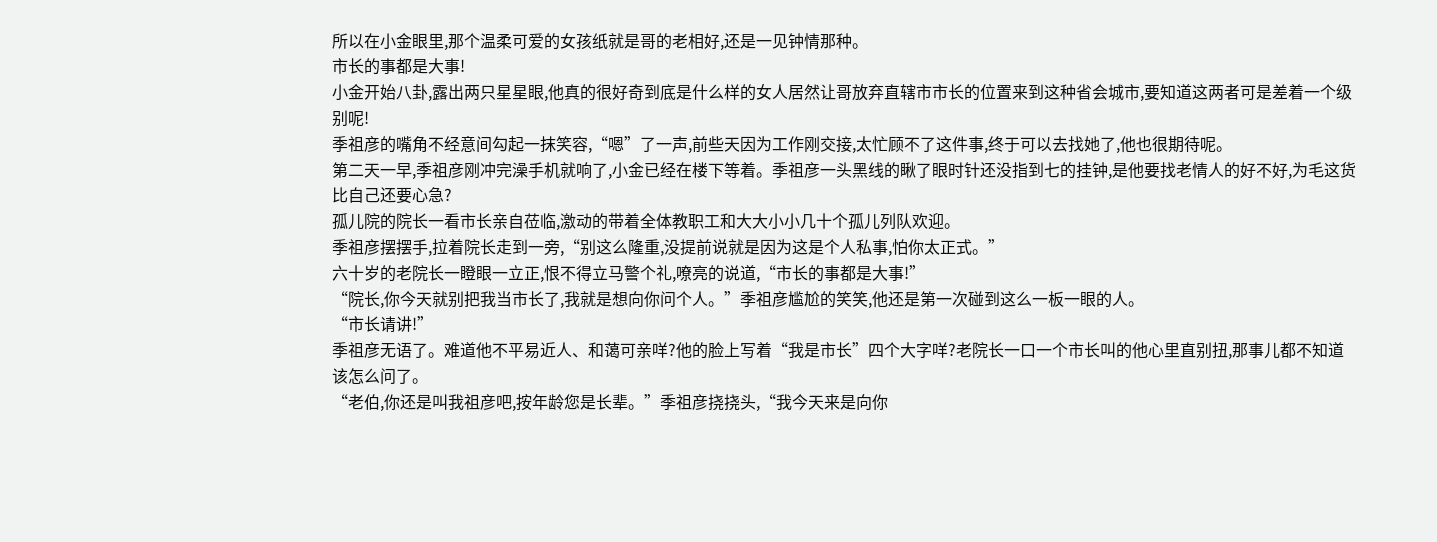所以在小金眼里,那个温柔可爱的女孩纸就是哥的老相好,还是一见钟情那种。
市长的事都是大事!
小金开始八卦,露出两只星星眼,他真的很好奇到底是什么样的女人居然让哥放弃直辖市市长的位置来到这种省会城市,要知道这两者可是差着一个级别呢!
季祖彦的嘴角不经意间勾起一抹笑容,“嗯”了一声,前些天因为工作刚交接,太忙顾不了这件事,终于可以去找她了,他也很期待呢。
第二天一早,季祖彦刚冲完澡手机就响了,小金已经在楼下等着。季祖彦一头黑线的瞅了眼时针还没指到七的挂钟,是他要找老情人的好不好,为毛这货比自己还要心急?
孤儿院的院长一看市长亲自莅临,激动的带着全体教职工和大大小小几十个孤儿列队欢迎。
季祖彦摆摆手,拉着院长走到一旁,“别这么隆重,没提前说就是因为这是个人私事,怕你太正式。”
六十岁的老院长一瞪眼一立正,恨不得立马警个礼,嘹亮的说道,“市长的事都是大事!”
“院长,你今天就别把我当市长了,我就是想向你问个人。”季祖彦尴尬的笑笑,他还是第一次碰到这么一板一眼的人。
“市长请讲!”
季祖彦无语了。难道他不平易近人、和蔼可亲咩?他的脸上写着“我是市长”四个大字咩?老院长一口一个市长叫的他心里直别扭,那事儿都不知道该怎么问了。
“老伯,你还是叫我祖彦吧,按年龄您是长辈。”季祖彦挠挠头,“我今天来是向你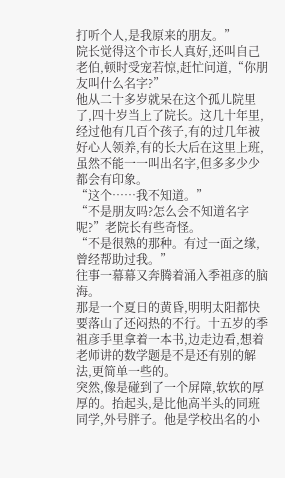打听个人,是我原来的朋友。”
院长觉得这个市长人真好,还叫自己老伯,顿时受宠若惊,赶忙问道,“你朋友叫什么名字?”
他从二十多岁就呆在这个孤儿院里了,四十岁当上了院长。这几十年里,经过他有几百个孩子,有的过几年被好心人领养,有的长大后在这里上班,虽然不能一一叫出名字,但多多少少都会有印象。
“这个……我不知道。”
“不是朋友吗?怎么会不知道名字呢?”老院长有些奇怪。
“不是很熟的那种。有过一面之缘,曾经帮助过我。”
往事一幕幕又奔腾着涌入季祖彦的脑海。
那是一个夏日的黄昏,明明太阳都快要落山了还闷热的不行。十五岁的季祖彦手里拿着一本书,边走边看,想着老师讲的数学题是不是还有别的解法,更简单一些的。
突然,像是碰到了一个屏障,软软的厚厚的。抬起头,是比他高半头的同班同学,外号胖子。他是学校出名的小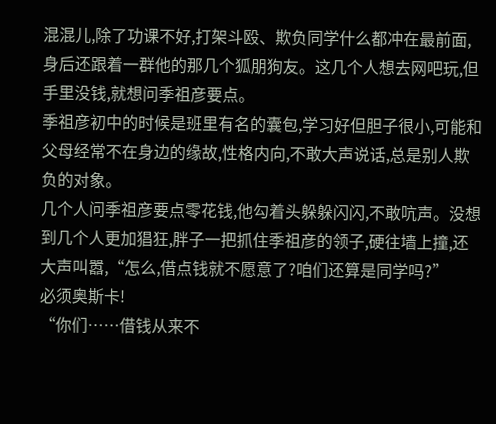混混儿,除了功课不好,打架斗殴、欺负同学什么都冲在最前面,身后还跟着一群他的那几个狐朋狗友。这几个人想去网吧玩,但手里没钱,就想问季祖彦要点。
季祖彦初中的时候是班里有名的囊包,学习好但胆子很小,可能和父母经常不在身边的缘故,性格内向,不敢大声说话,总是别人欺负的对象。
几个人问季祖彦要点零花钱,他勾着头躲躲闪闪,不敢吭声。没想到几个人更加猖狂,胖子一把抓住季祖彦的领子,硬往墙上撞,还大声叫嚣,“怎么,借点钱就不愿意了?咱们还算是同学吗?”
必须奥斯卡!
“你们……借钱从来不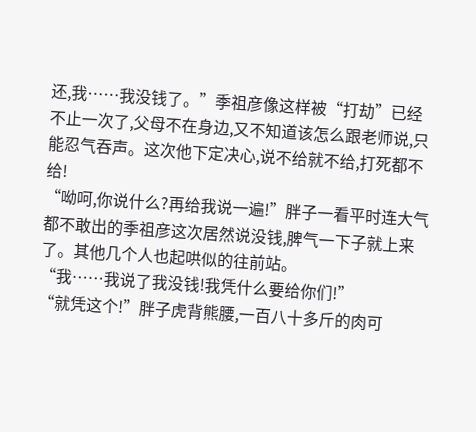还,我……我没钱了。”季祖彦像这样被“打劫”已经不止一次了,父母不在身边,又不知道该怎么跟老师说,只能忍气吞声。这次他下定决心,说不给就不给,打死都不给!
“呦呵,你说什么?再给我说一遍!”胖子一看平时连大气都不敢出的季祖彦这次居然说没钱,脾气一下子就上来了。其他几个人也起哄似的往前站。
“我……我说了我没钱!我凭什么要给你们!”
“就凭这个!”胖子虎背熊腰,一百八十多斤的肉可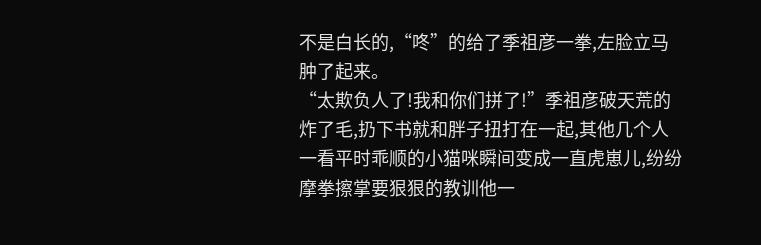不是白长的,“咚”的给了季祖彦一拳,左脸立马肿了起来。
“太欺负人了!我和你们拼了!”季祖彦破天荒的炸了毛,扔下书就和胖子扭打在一起,其他几个人一看平时乖顺的小猫咪瞬间变成一直虎崽儿,纷纷摩拳擦掌要狠狠的教训他一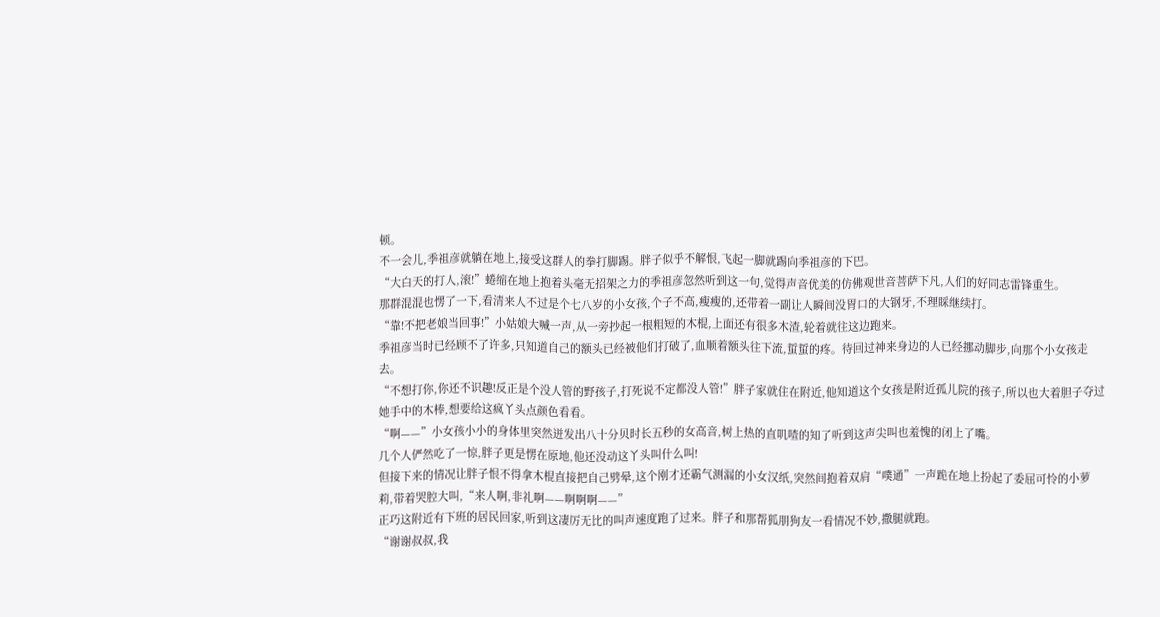顿。
不一会儿,季祖彦就躺在地上,接受这群人的拳打脚踢。胖子似乎不解恨,飞起一脚就踢向季祖彦的下巴。
“大白天的打人,滚!”蜷缩在地上抱着头毫无招架之力的季祖彦忽然听到这一句,觉得声音优美的仿佛观世音菩萨下凡,人们的好同志雷锋重生。
那群混混也愣了一下,看清来人不过是个七八岁的小女孩,个子不高,瘦瘦的,还带着一副让人瞬间没胃口的大钢牙,不理睬继续打。
“靠!不把老娘当回事!”小姑娘大喊一声,从一旁抄起一根粗短的木棍,上面还有很多木渣,轮着就往这边跑来。
季祖彦当时已经顾不了许多,只知道自己的额头已经被他们打破了,血顺着额头往下流,蜇蜇的疼。待回过神来身边的人已经挪动脚步,向那个小女孩走去。
“不想打你,你还不识趣!反正是个没人管的野孩子,打死说不定都没人管!”胖子家就住在附近,他知道这个女孩是附近孤儿院的孩子,所以也大着胆子夺过她手中的木棒,想要给这疯丫头点颜色看看。
“啊——”小女孩小小的身体里突然迸发出八十分贝时长五秒的女高音,树上热的直叽喳的知了听到这声尖叫也羞愧的闭上了嘴。
几个人俨然吃了一惊,胖子更是愣在原地,他还没动这丫头叫什么叫!
但接下来的情况让胖子恨不得拿木棍直接把自己劈晕,这个刚才还霸气测漏的小女汉纸,突然间抱着双肩“噗通”一声跪在地上扮起了委屈可怜的小萝莉,带着哭腔大叫,“来人啊,非礼啊——啊啊啊——”
正巧这附近有下班的居民回家,听到这凄厉无比的叫声速度跑了过来。胖子和那帮狐朋狗友一看情况不妙,撒腿就跑。
“谢谢叔叔,我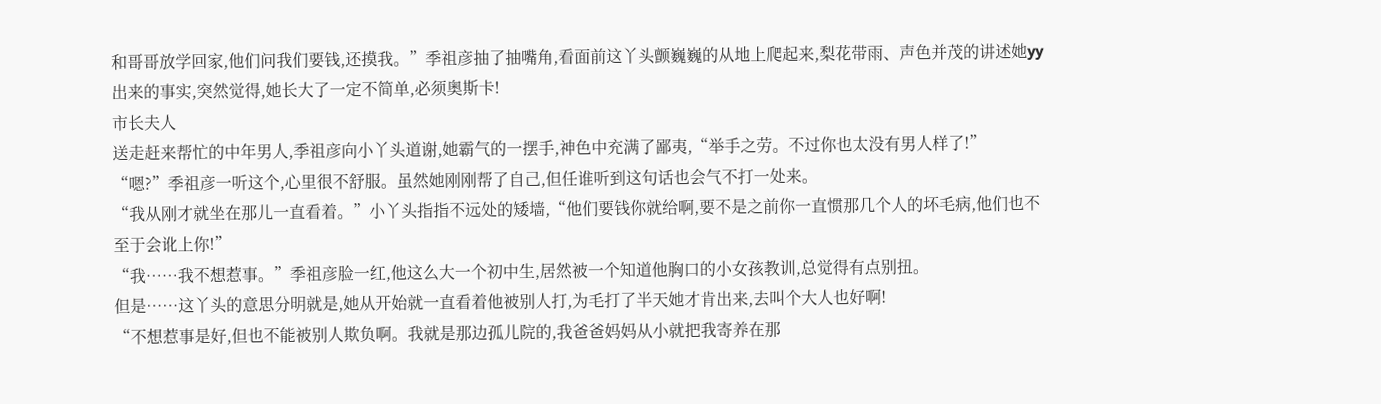和哥哥放学回家,他们问我们要钱,还摸我。”季祖彦抽了抽嘴角,看面前这丫头颤巍巍的从地上爬起来,梨花带雨、声色并茂的讲述她yy出来的事实,突然觉得,她长大了一定不简单,必须奥斯卡!
市长夫人
送走赶来帮忙的中年男人,季祖彦向小丫头道谢,她霸气的一摆手,神色中充满了鄙夷,“举手之劳。不过你也太没有男人样了!”
“嗯?”季祖彦一听这个,心里很不舒服。虽然她刚刚帮了自己,但任谁听到这句话也会气不打一处来。
“我从刚才就坐在那儿一直看着。”小丫头指指不远处的矮墙,“他们要钱你就给啊,要不是之前你一直惯那几个人的坏毛病,他们也不至于会讹上你!”
“我……我不想惹事。”季祖彦脸一红,他这么大一个初中生,居然被一个知道他胸口的小女孩教训,总觉得有点别扭。
但是……这丫头的意思分明就是,她从开始就一直看着他被别人打,为毛打了半天她才肯出来,去叫个大人也好啊!
“不想惹事是好,但也不能被别人欺负啊。我就是那边孤儿院的,我爸爸妈妈从小就把我寄养在那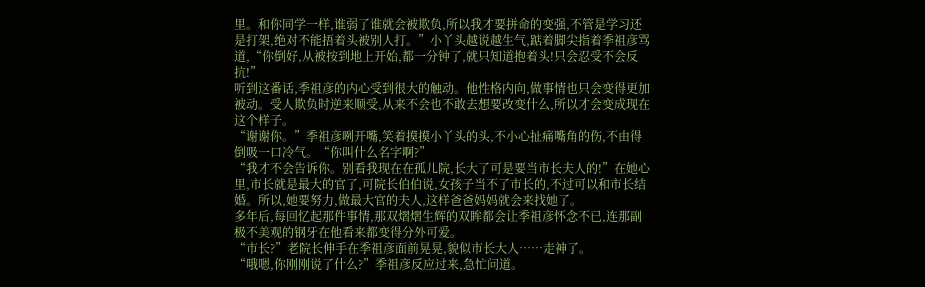里。和你同学一样,谁弱了谁就会被欺负,所以我才要拼命的变强,不管是学习还是打架,绝对不能捂着头被别人打。”小丫头越说越生气,踮着脚尖指着季祖彦骂道,“你倒好,从被按到地上开始,都一分钟了,就只知道抱着头!只会忍受不会反抗!”
听到这番话,季祖彦的内心受到很大的触动。他性格内向,做事情也只会变得更加被动。受人欺负时逆来顺受,从来不会也不敢去想要改变什么,所以才会变成现在这个样子。
“谢谢你。”季祖彦咧开嘴,笑着摸摸小丫头的头,不小心扯痛嘴角的伤,不由得倒吸一口冷气。“你叫什么名字啊?”
“我才不会告诉你。别看我现在在孤儿院,长大了可是要当市长夫人的!”在她心里,市长就是最大的官了,可院长伯伯说,女孩子当不了市长的,不过可以和市长结婚。所以,她要努力,做最大官的夫人,这样爸爸妈妈就会来找她了。
多年后,每回忆起那件事情,那双熠熠生辉的双眸都会让季祖彦怀念不已,连那副极不美观的钢牙在他看来都变得分外可爱。
“市长?”老院长伸手在季祖彦面前晃晃,貌似市长大人……走神了。
“哦嗯,你刚刚说了什么?”季祖彦反应过来,急忙问道。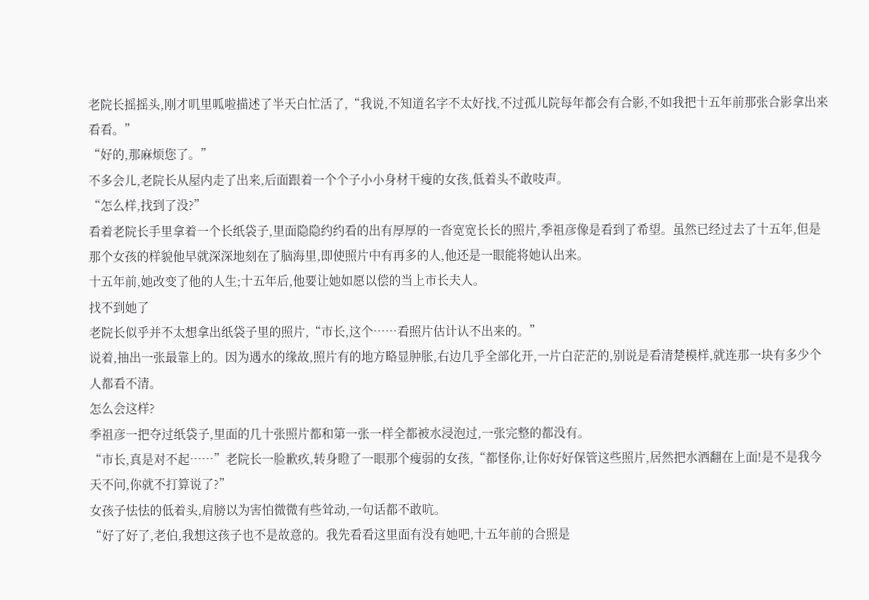老院长摇摇头,刚才叽里呱啦描述了半天白忙活了,“我说,不知道名字不太好找,不过孤儿院每年都会有合影,不如我把十五年前那张合影拿出来看看。”
“好的,那麻烦您了。”
不多会儿,老院长从屋内走了出来,后面跟着一个个子小小身材干瘦的女孩,低着头不敢吱声。
“怎么样,找到了没?”
看着老院长手里拿着一个长纸袋子,里面隐隐约约看的出有厚厚的一沓宽宽长长的照片,季祖彦像是看到了希望。虽然已经过去了十五年,但是那个女孩的样貌他早就深深地刻在了脑海里,即使照片中有再多的人,他还是一眼能将她认出来。
十五年前,她改变了他的人生;十五年后,他要让她如愿以偿的当上市长夫人。
找不到她了
老院长似乎并不太想拿出纸袋子里的照片,“市长,这个……看照片估计认不出来的。”
说着,抽出一张最靠上的。因为遇水的缘故,照片有的地方略显肿胀,右边几乎全部化开,一片白茫茫的,别说是看清楚模样,就连那一块有多少个人都看不清。
怎么会这样?
季祖彦一把夺过纸袋子,里面的几十张照片都和第一张一样全都被水浸泡过,一张完整的都没有。
“市长,真是对不起……”老院长一脸歉疚,转身瞪了一眼那个瘦弱的女孩,“都怪你,让你好好保管这些照片,居然把水洒翻在上面!是不是我今天不问,你就不打算说了?”
女孩子怯怯的低着头,肩膀以为害怕微微有些耸动,一句话都不敢吭。
“好了好了,老伯,我想这孩子也不是故意的。我先看看这里面有没有她吧,十五年前的合照是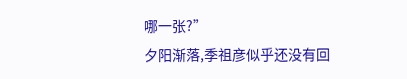哪一张?”
夕阳渐落,季祖彦似乎还没有回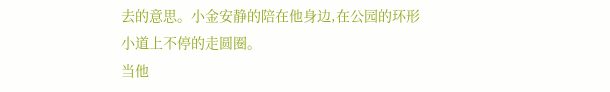去的意思。小金安静的陪在他身边,在公园的环形小道上不停的走圆圈。
当他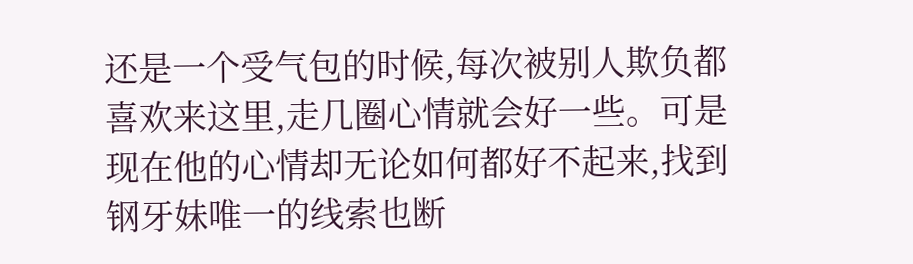还是一个受气包的时候,每次被别人欺负都喜欢来这里,走几圈心情就会好一些。可是现在他的心情却无论如何都好不起来,找到钢牙妹唯一的线索也断